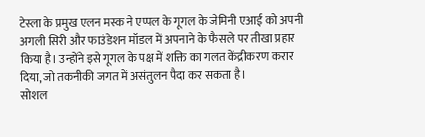टेस्ला के प्रमुख एलन मस्क ने एप्पल के गूगल के जेमिनी एआई को अपनी अगली सिरी और फाउंडेशन मॉडल में अपनाने के फैसले पर तीखा प्रहार किया है। उन्होंने इसे गूगल के पक्ष में शक्ति का गलत केंद्रीकरण करार दिया, जो तकनीकी जगत में असंतुलन पैदा कर सकता है।
सोशल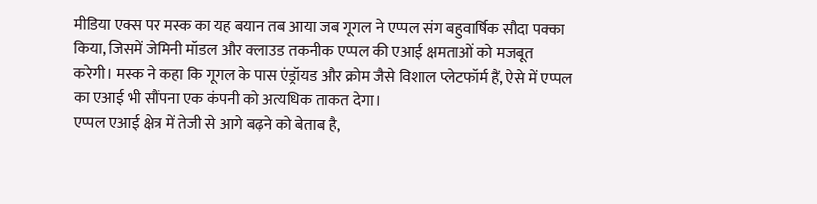मीडिया एक्स पर मस्क का यह बयान तब आया जब गूगल ने एप्पल संग बहुवार्षिक सौदा पक्का किया, जिसमें जेमिनी मॉडल और क्लाउड तकनीक एप्पल की एआई क्षमताओं को मजबूत करेगी। मस्क ने कहा कि गूगल के पास एंड्रॉयड और क्रोम जैसे विशाल प्लेटफॉर्म हैं, ऐसे में एप्पल का एआई भी सौंपना एक कंपनी को अत्यधिक ताकत देगा।
एप्पल एआई क्षेत्र में तेजी से आगे बढ़ने को बेताब है,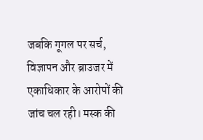जबकि गूगल पर सर्च, विज्ञापन और ब्राउजर में एकाधिकार के आरोपों की जांच चल रही। मस्क की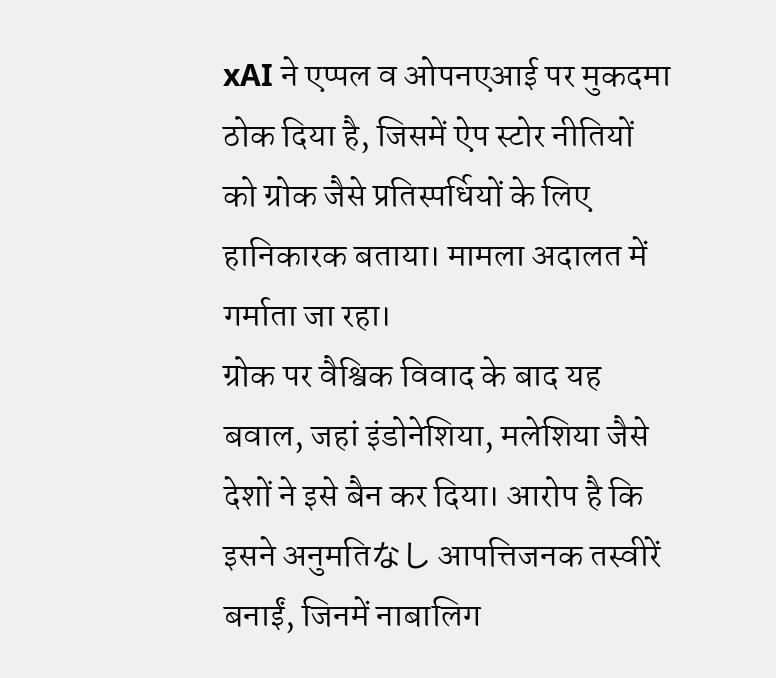xAI ने एप्पल व ओपनएआई पर मुकदमा ठोक दिया है, जिसमें ऐप स्टोर नीतियों को ग्रोक जैसे प्रतिस्पर्धियों के लिए हानिकारक बताया। मामला अदालत में गर्माता जा रहा।
ग्रोक पर वैश्विक विवाद के बाद यह बवाल, जहां इंडोनेशिया, मलेशिया जैसे देशों ने इसे बैन कर दिया। आरोप है कि इसने अनुमतिなし आपत्तिजनक तस्वीरें बनाईं, जिनमें नाबालिग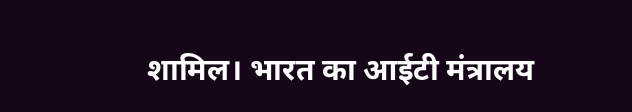शामिल। भारत का आईटी मंत्रालय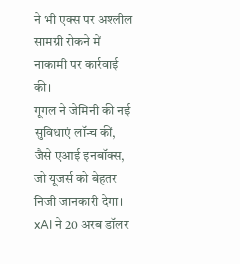ने भी एक्स पर अश्लील सामग्री रोकने में नाकामी पर कार्रवाई की।
गूगल ने जेमिनी की नई सुविधाएं लॉन्च कीं, जैसे एआई इनबॉक्स, जो यूजर्स को बेहतर निजी जानकारी देगा। xAI ने 20 अरब डॉलर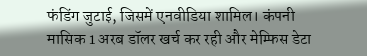फंडिंग जुटाई, जिसमें एनवीडिया शामिल। कंपनी मासिक 1 अरब डॉलर खर्च कर रही और मेम्फिस डेटा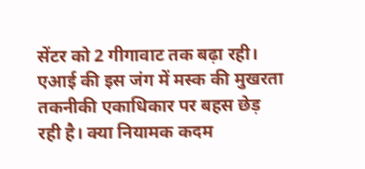सेंटर को 2 गीगावाट तक बढ़ा रही।
एआई की इस जंग में मस्क की मुखरता तकनीकी एकाधिकार पर बहस छेड़ रही है। क्या नियामक कदम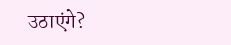उठाएंगे?